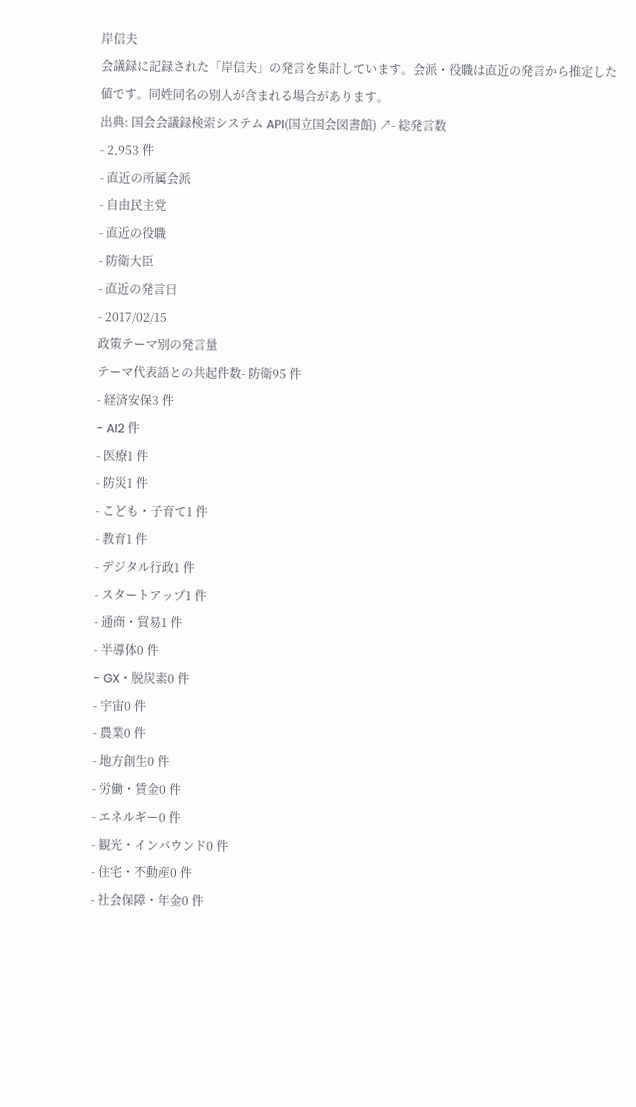岸信夫
会議録に記録された「岸信夫」の発言を集計しています。会派・役職は直近の発言から推定した値です。同姓同名の別人が含まれる場合があります。
出典: 国会会議録検索システム API(国立国会図書館) ↗- 総発言数
- 2,953 件
- 直近の所属会派
- 自由民主党
- 直近の役職
- 防衛大臣
- 直近の発言日
- 2017/02/15
政策テーマ別の発言量
テーマ代表語との共起件数- 防衛95 件
- 経済安保3 件
- AI2 件
- 医療1 件
- 防災1 件
- こども・子育て1 件
- 教育1 件
- デジタル行政1 件
- スタートアップ1 件
- 通商・貿易1 件
- 半導体0 件
- GX・脱炭素0 件
- 宇宙0 件
- 農業0 件
- 地方創生0 件
- 労働・賃金0 件
- エネルギー0 件
- 観光・インバウンド0 件
- 住宅・不動産0 件
- 社会保障・年金0 件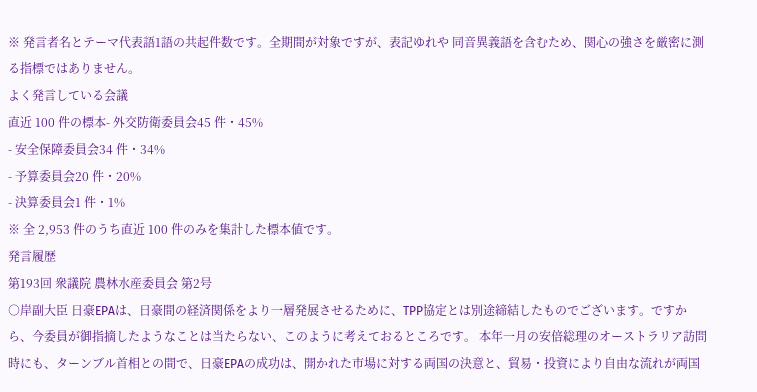※ 発言者名とテーマ代表語1語の共起件数です。全期間が対象ですが、表記ゆれや 同音異義語を含むため、関心の強さを厳密に測る指標ではありません。
よく発言している会議
直近 100 件の標本- 外交防衛委員会45 件・45%
- 安全保障委員会34 件・34%
- 予算委員会20 件・20%
- 決算委員会1 件・1%
※ 全 2,953 件のうち直近 100 件のみを集計した標本値です。
発言履歴
第193回 衆議院 農林水産委員会 第2号
○岸副大臣 日豪EPAは、日豪間の経済関係をより一層発展させるために、TPP協定とは別途締結したものでございます。ですから、今委員が御指摘したようなことは当たらない、このように考えておるところです。 本年一月の安倍総理のオーストラリア訪問時にも、ターンブル首相との間で、日豪EPAの成功は、開かれた市場に対する両国の決意と、貿易・投資により自由な流れが両国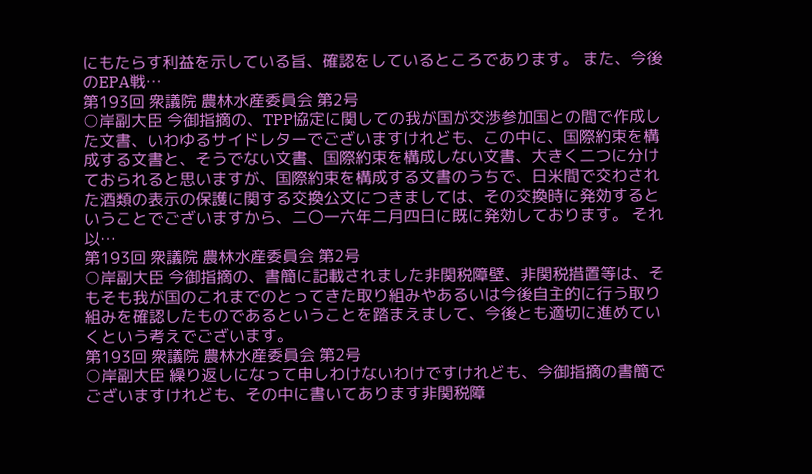にもたらす利益を示している旨、確認をしているところであります。 また、今後のEPA戦…
第193回 衆議院 農林水産委員会 第2号
○岸副大臣 今御指摘の、TPP協定に関しての我が国が交渉参加国との間で作成した文書、いわゆるサイドレターでございますけれども、この中に、国際約束を構成する文書と、そうでない文書、国際約束を構成しない文書、大きく二つに分けておられると思いますが、国際約束を構成する文書のうちで、日米間で交わされた酒類の表示の保護に関する交換公文につきましては、その交換時に発効するということでございますから、二〇一六年二月四日に既に発効しております。 それ以…
第193回 衆議院 農林水産委員会 第2号
○岸副大臣 今御指摘の、書簡に記載されました非関税障壁、非関税措置等は、そもそも我が国のこれまでのとってきた取り組みやあるいは今後自主的に行う取り組みを確認したものであるということを踏まえまして、今後とも適切に進めていくという考えでございます。
第193回 衆議院 農林水産委員会 第2号
○岸副大臣 繰り返しになって申しわけないわけですけれども、今御指摘の書簡でございますけれども、その中に書いてあります非関税障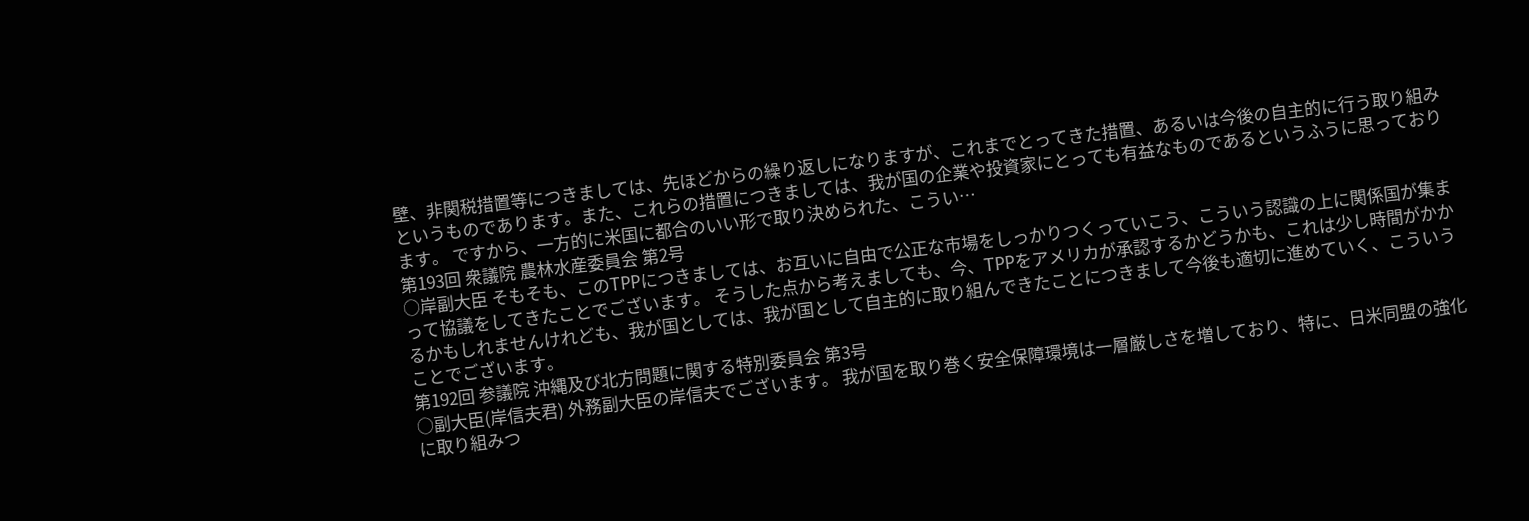壁、非関税措置等につきましては、先ほどからの繰り返しになりますが、これまでとってきた措置、あるいは今後の自主的に行う取り組みというものであります。また、これらの措置につきましては、我が国の企業や投資家にとっても有益なものであるというふうに思っております。 ですから、一方的に米国に都合のいい形で取り決められた、こうい…
第193回 衆議院 農林水産委員会 第2号
○岸副大臣 そもそも、このTPPにつきましては、お互いに自由で公正な市場をしっかりつくっていこう、こういう認識の上に関係国が集まって協議をしてきたことでございます。 そうした点から考えましても、今、TPPをアメリカが承認するかどうかも、これは少し時間がかかるかもしれませんけれども、我が国としては、我が国として自主的に取り組んできたことにつきまして今後も適切に進めていく、こういうことでございます。
第192回 参議院 沖縄及び北方問題に関する特別委員会 第3号
○副大臣(岸信夫君) 外務副大臣の岸信夫でございます。 我が国を取り巻く安全保障環境は一層厳しさを増しており、特に、日米同盟の強化に取り組みつ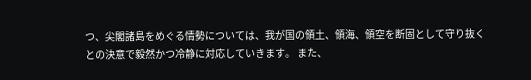つ、尖閣諸島をめぐる情勢については、我が国の領土、領海、領空を断固として守り抜くとの決意で毅然かつ冷静に対応していきます。 また、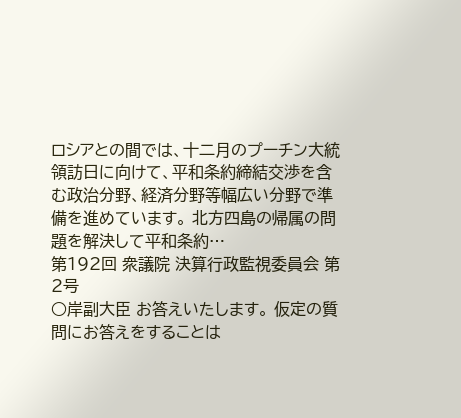ロシアとの間では、十二月のプーチン大統領訪日に向けて、平和条約締結交渉を含む政治分野、経済分野等幅広い分野で準備を進めています。 北方四島の帰属の問題を解決して平和条約…
第192回 衆議院 決算行政監視委員会 第2号
○岸副大臣 お答えいたします。 仮定の質問にお答えをすることは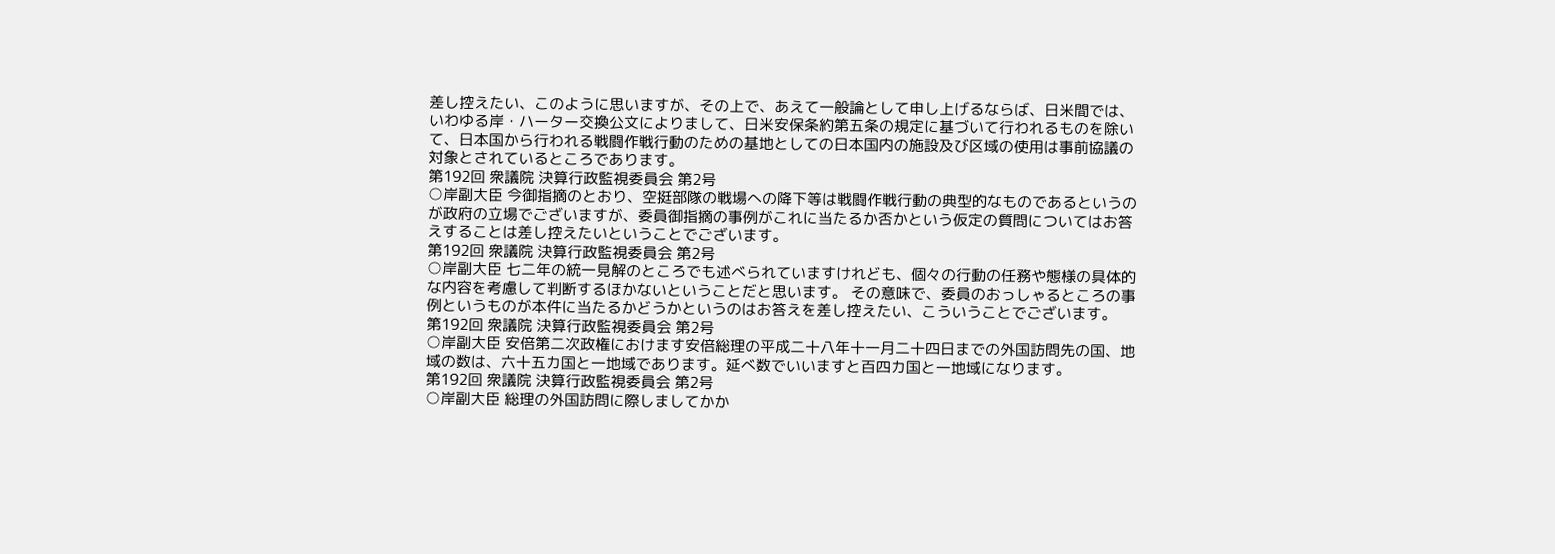差し控えたい、このように思いますが、その上で、あえて一般論として申し上げるならば、日米間では、いわゆる岸・ハーター交換公文によりまして、日米安保条約第五条の規定に基づいて行われるものを除いて、日本国から行われる戦闘作戦行動のための基地としての日本国内の施設及び区域の使用は事前協議の対象とされているところであります。
第192回 衆議院 決算行政監視委員会 第2号
○岸副大臣 今御指摘のとおり、空挺部隊の戦場への降下等は戦闘作戦行動の典型的なものであるというのが政府の立場でございますが、委員御指摘の事例がこれに当たるか否かという仮定の質問についてはお答えすることは差し控えたいということでございます。
第192回 衆議院 決算行政監視委員会 第2号
○岸副大臣 七二年の統一見解のところでも述べられていますけれども、個々の行動の任務や態様の具体的な内容を考慮して判断するほかないということだと思います。 その意味で、委員のおっしゃるところの事例というものが本件に当たるかどうかというのはお答えを差し控えたい、こういうことでございます。
第192回 衆議院 決算行政監視委員会 第2号
○岸副大臣 安倍第二次政権におけます安倍総理の平成二十八年十一月二十四日までの外国訪問先の国、地域の数は、六十五カ国と一地域であります。延べ数でいいますと百四カ国と一地域になります。
第192回 衆議院 決算行政監視委員会 第2号
○岸副大臣 総理の外国訪問に際しましてかか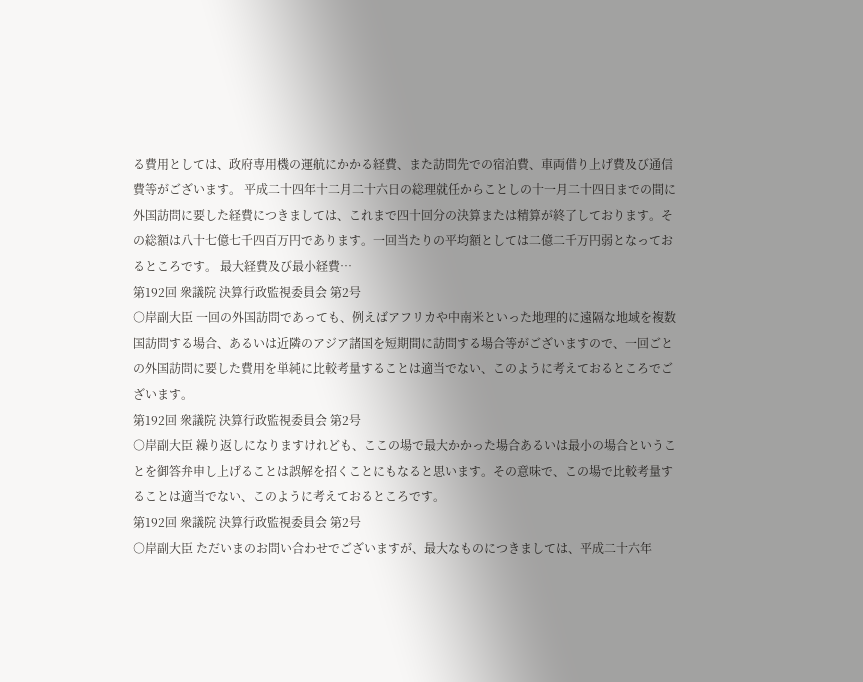る費用としては、政府専用機の運航にかかる経費、また訪問先での宿泊費、車両借り上げ費及び通信費等がございます。 平成二十四年十二月二十六日の総理就任からことしの十一月二十四日までの間に外国訪問に要した経費につきましては、これまで四十回分の決算または精算が終了しております。その総額は八十七億七千四百万円であります。一回当たりの平均額としては二億二千万円弱となっておるところです。 最大経費及び最小経費…
第192回 衆議院 決算行政監視委員会 第2号
○岸副大臣 一回の外国訪問であっても、例えばアフリカや中南米といった地理的に遠隔な地域を複数国訪問する場合、あるいは近隣のアジア諸国を短期間に訪問する場合等がございますので、一回ごとの外国訪問に要した費用を単純に比較考量することは適当でない、このように考えておるところでございます。
第192回 衆議院 決算行政監視委員会 第2号
○岸副大臣 繰り返しになりますけれども、ここの場で最大かかった場合あるいは最小の場合ということを御答弁申し上げることは誤解を招くことにもなると思います。その意味で、この場で比較考量することは適当でない、このように考えておるところです。
第192回 衆議院 決算行政監視委員会 第2号
○岸副大臣 ただいまのお問い合わせでございますが、最大なものにつきましては、平成二十六年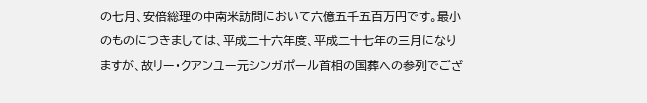の七月、安倍総理の中南米訪問において六億五千五百万円です。最小のものにつきましては、平成二十六年度、平成二十七年の三月になりますが、故リー・クアンユー元シンガポール首相の国葬への参列でござ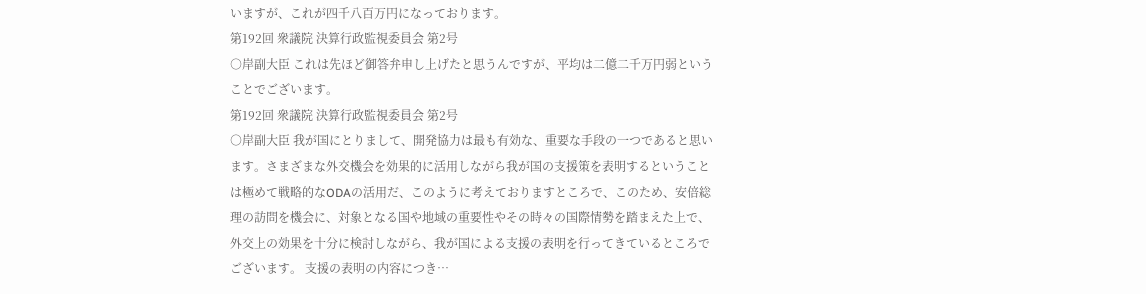いますが、これが四千八百万円になっております。
第192回 衆議院 決算行政監視委員会 第2号
○岸副大臣 これは先ほど御答弁申し上げたと思うんですが、平均は二億二千万円弱ということでございます。
第192回 衆議院 決算行政監視委員会 第2号
○岸副大臣 我が国にとりまして、開発協力は最も有効な、重要な手段の一つであると思います。さまざまな外交機会を効果的に活用しながら我が国の支援策を表明するということは極めて戦略的なODAの活用だ、このように考えておりますところで、このため、安倍総理の訪問を機会に、対象となる国や地域の重要性やその時々の国際情勢を踏まえた上で、外交上の効果を十分に検討しながら、我が国による支援の表明を行ってきているところでございます。 支援の表明の内容につき…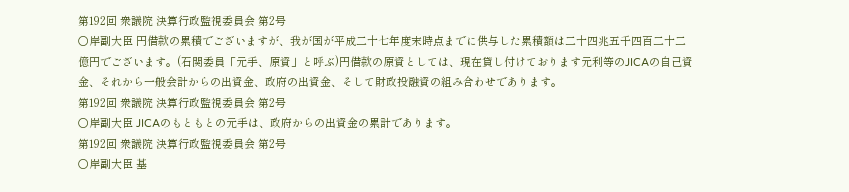第192回 衆議院 決算行政監視委員会 第2号
○岸副大臣 円借款の累積でございますが、我が国が平成二十七年度末時点までに供与した累積額は二十四兆五千四百二十二億円でございます。(石関委員「元手、原資」と呼ぶ)円借款の原資としては、現在貸し付けております元利等のJICAの自己資金、それから一般会計からの出資金、政府の出資金、そして財政投融資の組み合わせであります。
第192回 衆議院 決算行政監視委員会 第2号
○岸副大臣 JICAのもともとの元手は、政府からの出資金の累計であります。
第192回 衆議院 決算行政監視委員会 第2号
○岸副大臣 基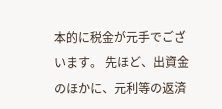本的に税金が元手でございます。 先ほど、出資金のほかに、元利等の返済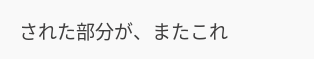された部分が、またこれ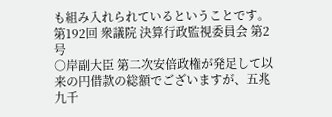も組み入れられているということです。
第192回 衆議院 決算行政監視委員会 第2号
○岸副大臣 第二次安倍政権が発足して以来の円借款の総額でございますが、五兆九千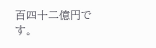百四十二億円です。